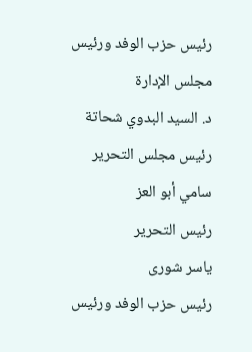رئيس حزب الوفد ورئيس مجلس الإدارة
د. السيد البدوي شحاتة
رئيس مجلس التحرير
سامي أبو العز
رئيس التحرير
ياسر شورى
رئيس حزب الوفد ورئيس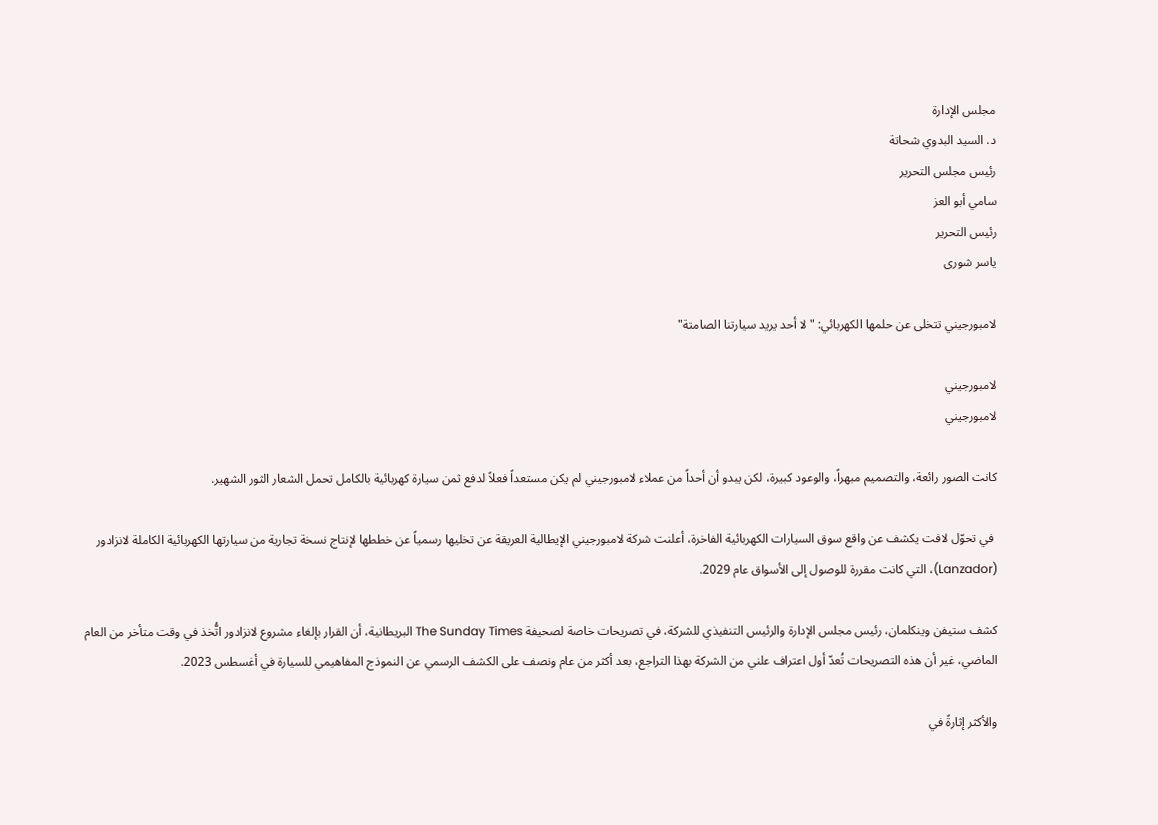مجلس الإدارة
د. السيد البدوي شحاتة
رئيس مجلس التحرير
سامي أبو العز
رئيس التحرير
ياسر شورى

لامبورجيني تتخلى عن حلمها الكهربائي: "لا أحد يريد سيارتنا الصامتة"

لامبورجيني
لامبورجيني

كانت الصور رائعة، والتصميم مبهراً، والوعود كبيرة، لكن يبدو أن أحداً من عملاء لامبورجيني لم يكن مستعداً فعلاً لدفع ثمن سيارة كهربائية بالكامل تحمل الشعار الثور الشهير.

 في تحوّل لافت يكشف عن واقع سوق السيارات الكهربائية الفاخرة، أعلنت شركة لامبورجيني الإيطالية العريقة عن تخليها رسمياً عن خططها لإنتاج نسخة تجارية من سيارتها الكهربائية الكاملة لانزادور (Lanzador)، التي كانت مقررة للوصول إلى الأسواق عام 2029.

كشف ستيفن وينكلمان، رئيس مجلس الإدارة والرئيس التنفيذي للشركة، في تصريحات خاصة لصحيفة The Sunday Times البريطانية، أن القرار بإلغاء مشروع لانزادور اتُّخذ في وقت متأخر من العام الماضي، غير أن هذه التصريحات تُعدّ أول اعتراف علني من الشركة بهذا التراجع، بعد أكثر من عام ونصف على الكشف الرسمي عن النموذج المفاهيمي للسيارة في أغسطس 2023.

والأكثر إثارةً في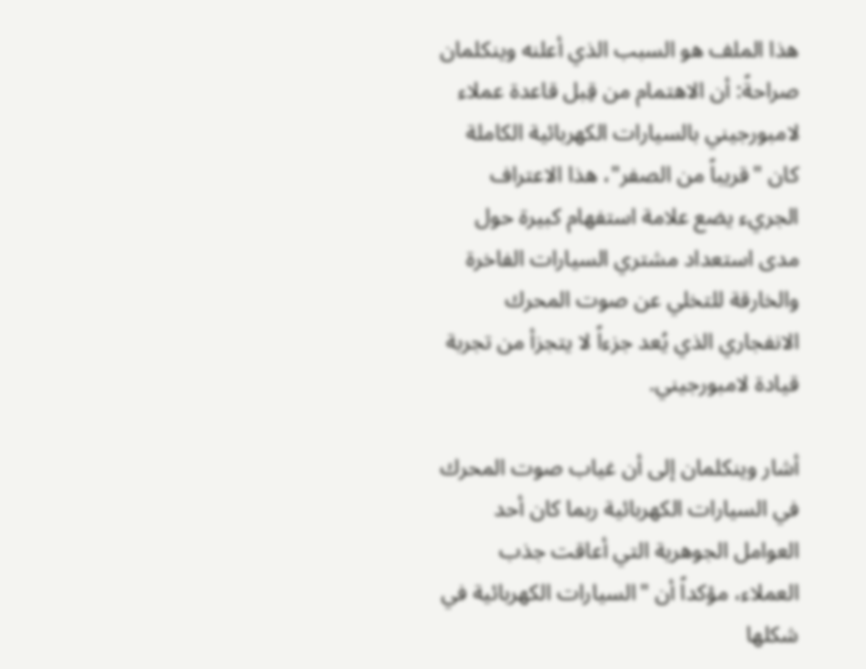هذا الملف هو السبب الذي أعلنه وينكلمان صراحةً: أن الاهتمام من قِبل قاعدة عملاء لامبورجيني بالسيارات الكهربائية الكاملة كان "قريباً من الصفر"، هذا الاعتراف الجريء يضع علامة استفهام كبيرة حول مدى استعداد مشتري السيارات الفاخرة والخارقة للتخلي عن صوت المحرك الانفجاري الذي يُعد جزءاً لا يتجزأ من تجربة قيادة لامبورجيني.

أشار وينكلمان إلى أن غياب صوت المحرك في السيارات الكهربائية ربما كان أحد العوامل الجوهرية التي أعاقت جذب العملاء، مؤكداً أن "السيارات الكهربائية في شكلها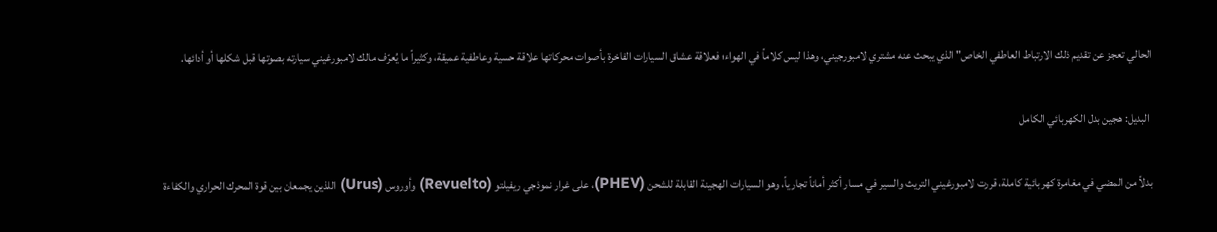الحالي تعجز عن تقديم ذلك الارتباط العاطفي الخاص" الذي يبحث عنه مشتري لامبورجيني، وهذا ليس كلاماً في الهواء؛ فعلاقة عشاق السيارات الفاخرة بأصوات محركاتها علاقة حسية وعاطفية عميقة، وكثيراً ما يُعرّف مالك لامبورغيني سيارته بصوتها قبل شكلها أو أدائها.

 البديل: هجين بدل الكهربائي الكامل

بدلاً من المضي في مغامرة كهربائية كاملة، قررت لامبورغيني التريث والسير في مسار أكثر أماناً تجارياً، وهو السيارات الهجينة القابلة للشحن (PHEV)، على غرار نموذجي ريفيلتو (Revuelto) وأوروس (Urus) اللذين يجمعان بين قوة المحرك الحراري والكفاءة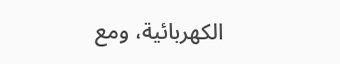الكهربائية، ومع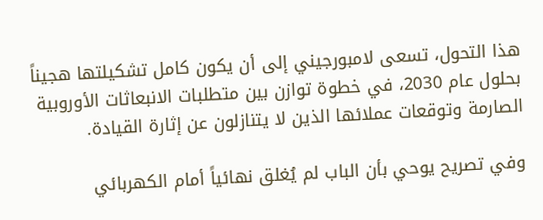هذا التحول، تسعى لامبورجيني إلى أن يكون كامل تشكيلتها هجيناً بحلول عام 2030، في خطوة توازن بين متطلبات الانبعاثات الأوروبية الصارمة وتوقعات عملائها الذين لا يتنازلون عن إثارة القيادة.

وفي تصريح يوحي بأن الباب لم يُغلق نهائياً أمام الكهربائي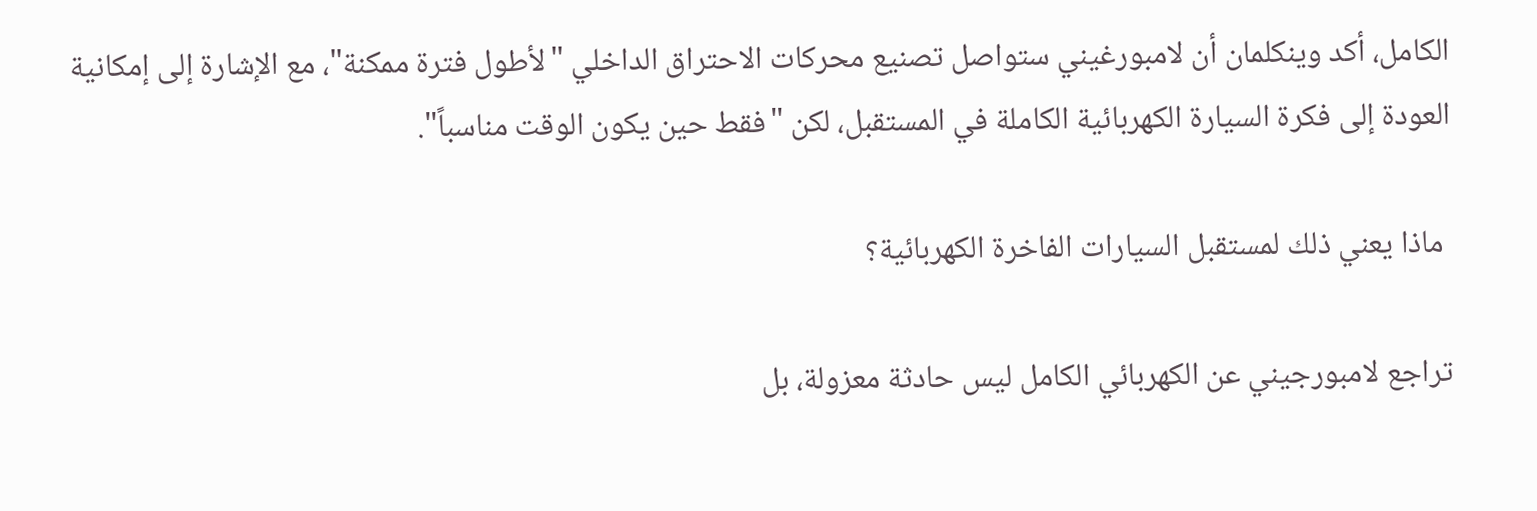الكامل، أكد وينكلمان أن لامبورغيني ستواصل تصنيع محركات الاحتراق الداخلي "لأطول فترة ممكنة"، مع الإشارة إلى إمكانية العودة إلى فكرة السيارة الكهربائية الكاملة في المستقبل، لكن "فقط حين يكون الوقت مناسباً".

 ماذا يعني ذلك لمستقبل السيارات الفاخرة الكهربائية؟

تراجع لامبورجيني عن الكهربائي الكامل ليس حادثة معزولة، بل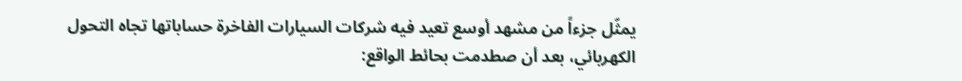يمثّل جزءاً من مشهد أوسع تعيد فيه شركات السيارات الفاخرة حساباتها تجاه التحول الكهربائي، بعد أن صطدمت بحائط الواقع: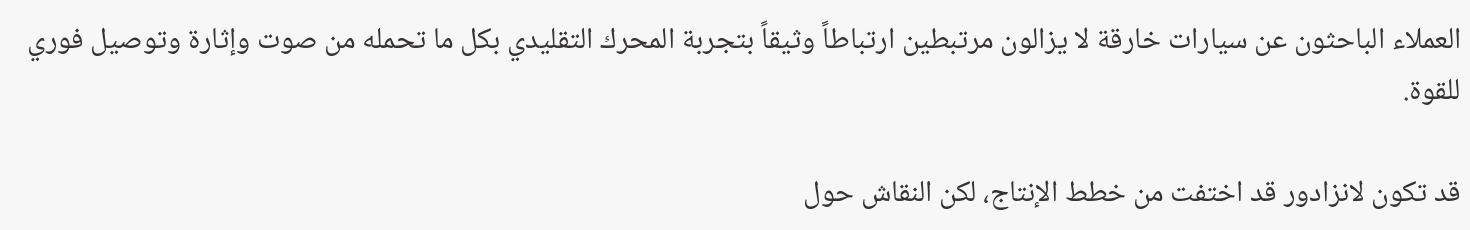العملاء الباحثون عن سيارات خارقة لا يزالون مرتبطين ارتباطاً وثيقاً بتجربة المحرك التقليدي بكل ما تحمله من صوت وإثارة وتوصيل فوري للقوة.

قد تكون لانزادور قد اختفت من خطط الإنتاج، لكن النقاش حول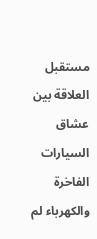مستقبل العلاقة بين عشاق السيارات الفاخرة والكهرباء لم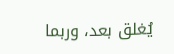يُغلق بعد، وربما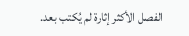الفصل الأكثر إثارة لم يُكتب بعد.